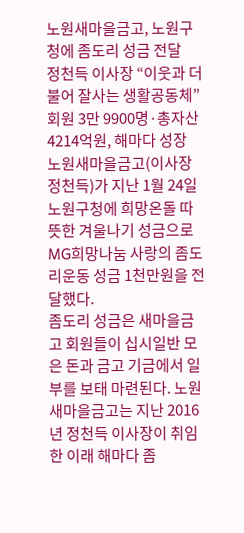노원새마을금고, 노원구청에 좀도리 성금 전달
정천득 이사장 “이웃과 더불어 잘사는 생활공동체”
회원 3만 9900명·총자산 4214억원, 해마다 성장
노원새마을금고(이사장 정천득)가 지난 1월 24일 노원구청에 희망온돌 따뜻한 겨울나기 성금으로 MG희망나눔 사랑의 좀도리운동 성금 1천만원을 전달했다.
좀도리 성금은 새마을금고 회원들이 십시일반 모은 돈과 금고 기금에서 일부를 보태 마련된다. 노원새마을금고는 지난 2016년 정천득 이사장이 취임한 이래 해마다 좀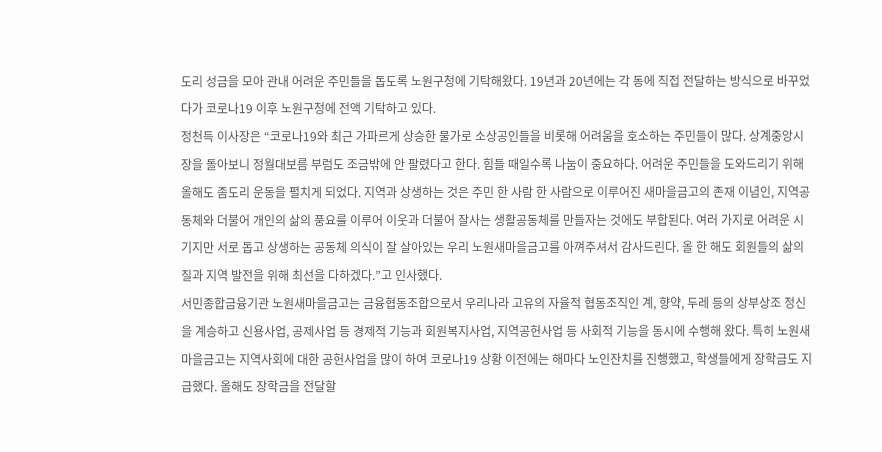도리 성금을 모아 관내 어려운 주민들을 돕도록 노원구청에 기탁해왔다. 19년과 20년에는 각 동에 직접 전달하는 방식으로 바꾸었다가 코로나19 이후 노원구청에 전액 기탁하고 있다.
정천득 이사장은 “코로나19와 최근 가파르게 상승한 물가로 소상공인들을 비롯해 어려움을 호소하는 주민들이 많다. 상계중앙시장을 돌아보니 정월대보름 부럼도 조금밖에 안 팔렸다고 한다. 힘들 때일수록 나눔이 중요하다. 어려운 주민들을 도와드리기 위해 올해도 좀도리 운동을 펼치게 되었다. 지역과 상생하는 것은 주민 한 사람 한 사람으로 이루어진 새마을금고의 존재 이념인, 지역공동체와 더불어 개인의 삶의 풍요를 이루어 이웃과 더불어 잘사는 생활공동체를 만들자는 것에도 부합된다. 여러 가지로 어려운 시기지만 서로 돕고 상생하는 공동체 의식이 잘 살아있는 우리 노원새마을금고를 아껴주셔서 감사드린다. 올 한 해도 회원들의 삶의 질과 지역 발전을 위해 최선을 다하겠다.”고 인사했다.
서민종합금융기관 노원새마을금고는 금융협동조합으로서 우리나라 고유의 자율적 협동조직인 계, 향약, 두레 등의 상부상조 정신을 계승하고 신용사업, 공제사업 등 경제적 기능과 회원복지사업, 지역공헌사업 등 사회적 기능을 동시에 수행해 왔다. 특히 노원새마을금고는 지역사회에 대한 공헌사업을 많이 하여 코로나19 상황 이전에는 해마다 노인잔치를 진행했고, 학생들에게 장학금도 지급했다. 올해도 장학금을 전달할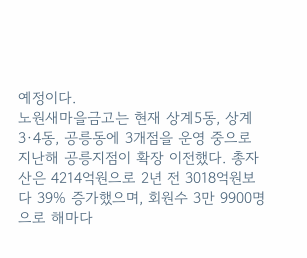예정이다.
노원새마을금고는 현재 상계5동, 상계3·4동, 공릉동에 3개점을 운영 중으로 지난해 공릉지점이 확장 이전했다. 총자산은 4214억원으로 2년 전 3018억원보다 39% 증가했으며, 회원수 3만 9900명으로 해마다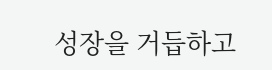성장을 거듭하고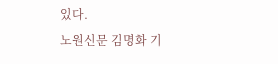있다.
노원신문 김명화 기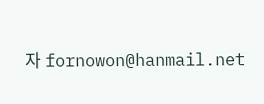자 fornowon@hanmail.net